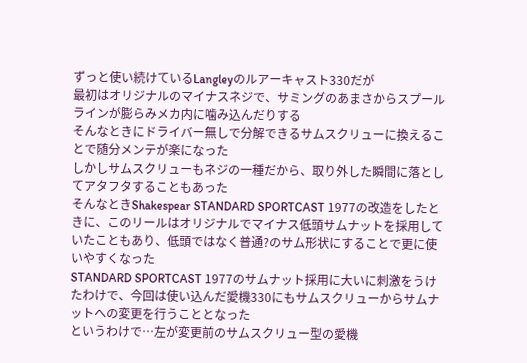ずっと使い続けているLangleyのルアーキャスト330だが
最初はオリジナルのマイナスネジで、サミングのあまさからスプールラインが膨らみメカ内に噛み込んだりする
そんなときにドライバー無しで分解できるサムスクリューに換えることで随分メンテが楽になった
しかしサムスクリューもネジの一種だから、取り外した瞬間に落としてアタフタすることもあった
そんなときShakespear STANDARD SPORTCAST 1977の改造をしたときに、このリールはオリジナルでマイナス低頭サムナットを採用していたこともあり、低頭ではなく普通?のサム形状にすることで更に使いやすくなった
STANDARD SPORTCAST 1977のサムナット採用に大いに刺激をうけたわけで、今回は使い込んだ愛機330にもサムスクリューからサムナットへの変更を行うこととなった
というわけで…左が変更前のサムスクリュー型の愛機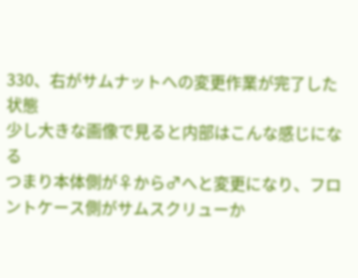330、右がサムナットへの変更作業が完了した状態
少し大きな画像で見ると内部はこんな感じになる
つまり本体側が♀から♂へと変更になり、フロントケース側がサムスクリューか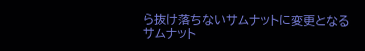ら抜け落ちないサムナットに変更となる
サムナット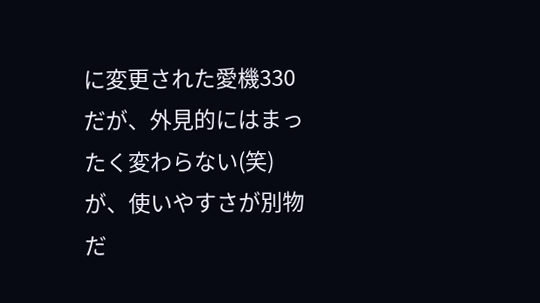に変更された愛機330だが、外見的にはまったく変わらない(笑)が、使いやすさが別物だ